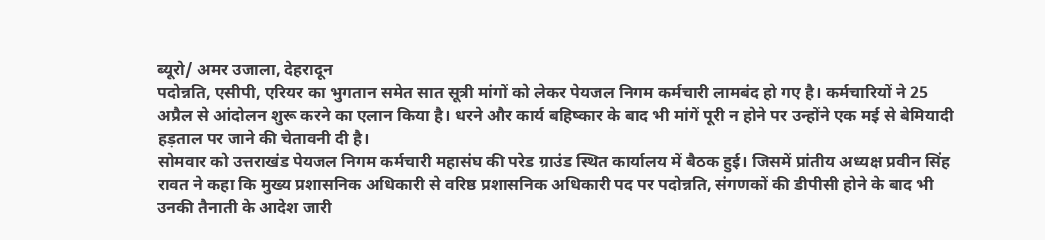ब्यूरो/ अमर उजाला, देहरादून
पदोन्नति, एसीपी, एरियर का भुगतान समेत सात सूत्री मांगों को लेकर पेयजल निगम कर्मचारी लामबंद हो गए है। कर्मचारियों ने 25 अप्रैल से आंदोलन शुरू करने का एलान किया है। धरने और कार्य बहिष्कार के बाद भी मांगें पूरी न होने पर उन्होंने एक मई से बेमियादी हड़ताल पर जाने की चेतावनी दी है।
सोमवार को उत्तराखंड पेयजल निगम कर्मचारी महासंघ की परेड ग्राउंड स्थित कार्यालय में बैठक हुई। जिसमें प्रांतीय अध्यक्ष प्रवीन सिंह रावत ने कहा कि मुख्य प्रशासनिक अधिकारी से वरिष्ठ प्रशासनिक अधिकारी पद पर पदोन्नति, संगणकों की डीपीसी होने के बाद भी उनकी तैनाती के आदेश जारी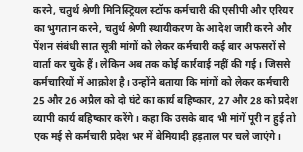करने, चतुर्थ श्रेणी मिनिस्ट्रियल स्टॉफ कर्मचारी की एसीपी और एरियर का भुगतान करने, चतुर्थ श्रेणी स्थायीकरण के आदेश जारी करने और पेंशन संबंधी सात सूत्री मांगों को लेकर कर्मचारी कई बार अफसरों से वार्ता कर चुके हैं। लेकिन अब तक कोई कार्रवाई नहीं की गई। जिससे कर्मचारियों में आक्रोश है। उन्होंने बताया कि मांगों को लेकर कर्मचारी 25 और 26 अप्रैल को दो घंटे का कार्य बहिष्कार, 27 और 28 को प्रदेश व्यापी कार्य बहिष्कार करेंगे। कहा कि उसके बाद भी मांगें पूरी न हुई तो एक मई से कर्मचारी प्रदेश भर में बेमियादी हड़ताल पर चले जाएंगे।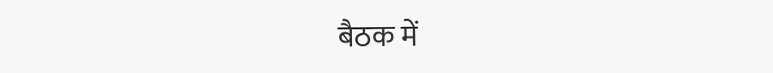बैठक में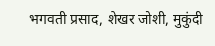भगवती प्रसाद, शेखर जोशी, मुकुंदी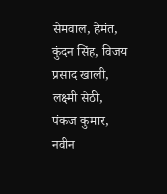सेमवाल, हेमंत, कुंदन सिंह, विजय प्रसाद खाली, लक्ष्मी सेठी, पंकज कुमार, नवीन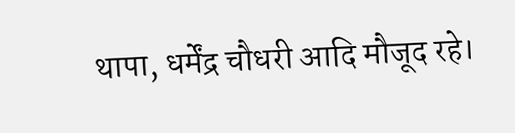थापा, धर्मेंद्र चौधरी आदि मौजूद रहे।